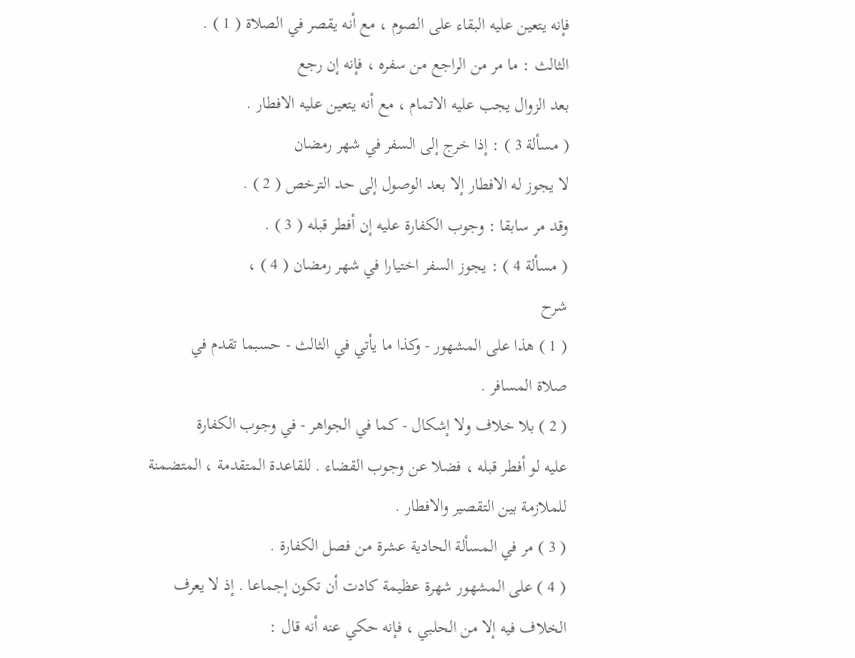فإنه يتعين عليه البقاء على الصوم ، مع أنه يقصر في الصلاة ( 1 ) .
الثالث : ما مر من الراجع من سفره ، فإنه إن رجع
بعد الزوال يجب عليه الاتمام ، مع أنه يتعين عليه الافطار .
( مسألة 3 ) : إذا خرج إلى السفر في شهر رمضان
لا يجوز له الافطار إلا بعد الوصول إلى حد الترخص ( 2 ) .
وقد مر سابقا : وجوب الكفارة عليه إن أفطر قبله ( 3 ) .
( مسألة 4 ) : يجوز السفر اختيارا في شهر رمضان ( 4 ) ،
شرح
( 1 ) هذا على المشهور - وكذا ما يأتي في الثالث - حسبما تقدم في
صلاة المسافر .
( 2 ) بلا خلاف ولا إشكال - كما في الجواهر - في وجوب الكفارة
عليه لو أفطر قبله ، فضلا عن وجوب القضاء . للقاعدة المتقدمة ، المتضمنة
للملازمة بين التقصير والافطار .
( 3 ) مر في المسألة الحادية عشرة من فصل الكفارة .
( 4 ) على المشهور شهرة عظيمة كادت أن تكون إجماعا . إذ لا يعرف
الخلاف فيه إلا من الحلبي ، فإنه حكي عنه أنه قال :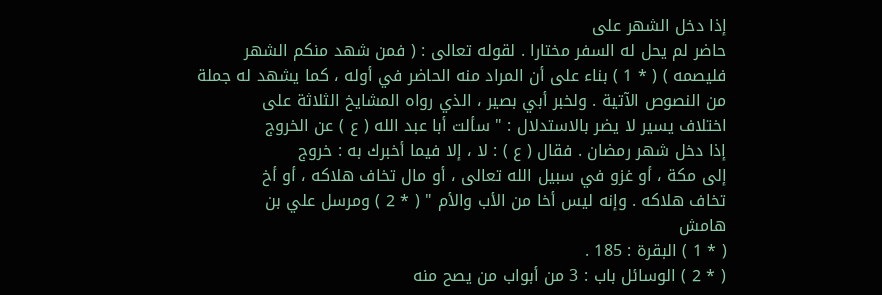إذا دخل الشهر على
حاضر لم يحل له السفر مختارا . لقوله تعالى : ( فمن شهد منكم الشهر
فليصمه ) ( * 1 ) بناء على أن المراد منه الحاضر في أوله ، كما يشهد له جملة
من النصوص الآتية . ولخبر أبي بصير ، الذي رواه المشايخ الثلاثة على
اختلاف يسير لا يضر بالاستدلال : " سألت أبا عبد الله ( ع ) عن الخروج
إذا دخل شهر رمضان . فقال ( ع ) : لا ، إلا فيما أخبرك به : خروج
إلى مكة ، أو غزو في سبيل الله تعالى ، أو مال تخاف هلاكه ، أو أخ
تخاف هلاكه . وإنه ليس أخا من الأب والأم " ( * 2 ) ومرسل علي بن
هامش
( * 1 ) البقرة : 185 .
( * 2 ) الوسائل باب : 3 من أبواب من يصح منه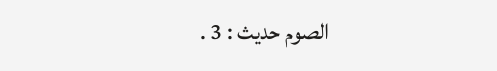الصوم حديث : 3 .